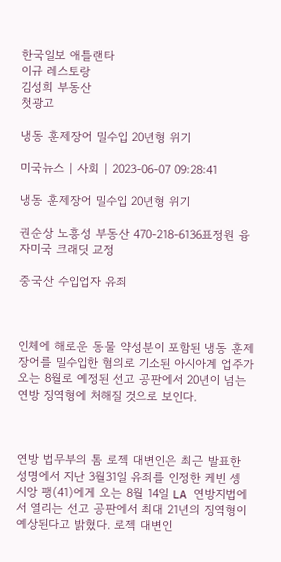한국일보 애틀랜타
이규 레스토랑
김성희 부동산
첫광고

냉동 훈제장어 밀수입 20년형 위기

미국뉴스 | 사회 | 2023-06-07 09:28:41

냉동 훈제장어 밀수입 20년형 위기

권순상 노흥성 부동산 470-218-6136표정원 융자미국 크래딧 교정

중국산 수입업자 유죄



인체에 해로운 동물 약성분이 포함된 냉동 훈제장어를 밀수입한 혐의로 기소된 아시아계 업주가 오는 8월로 예정된 선고 공판에서 20년이 넘는 연방 징역형에 처해질 것으로 보인다.



연방 법무부의 톰 로젝 대변인은 최근 발표한 성명에서 지난 3월31일 유죄를 인정한 케빈 셍 시앙 팽(41)에게 오는 8월 14일 LA 연방지법에서 열리는 선고 공판에서 최대 21년의 징역형이 예상된다고 밝혔다. 로젝 대변인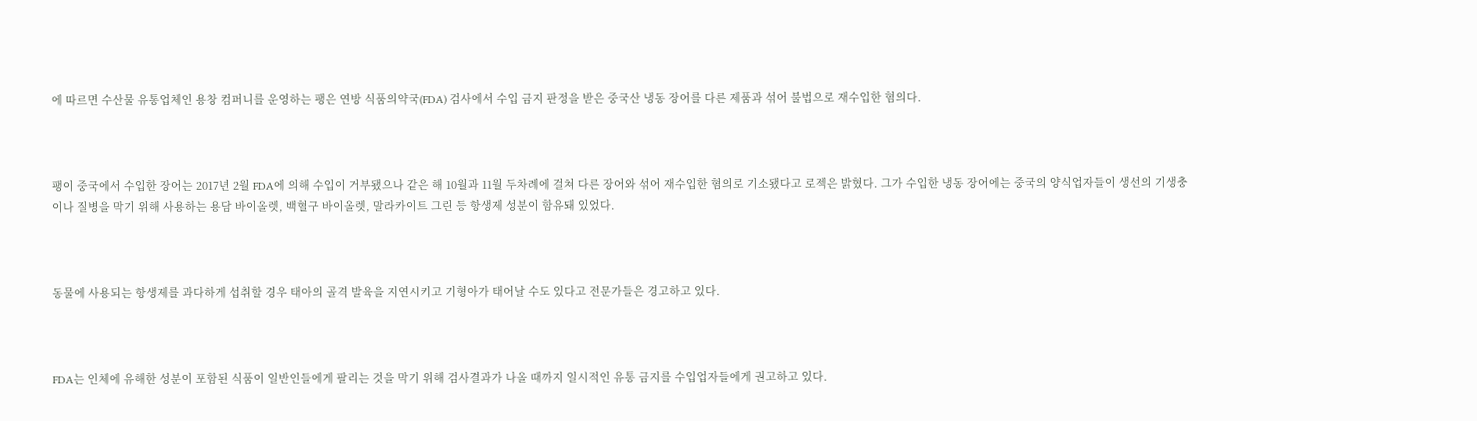에 따르면 수산물 유통업체인 용창 컴퍼니를 운영하는 팽은 연방 식품의약국(FDA) 검사에서 수입 금지 판정을 받은 중국산 냉동 장어를 다른 제품과 섞어 불법으로 재수입한 혐의다.



팽이 중국에서 수입한 장어는 2017년 2월 FDA에 의해 수입이 거부됐으나 같은 해 10월과 11월 두차례에 걸쳐 다른 장어와 섞어 재수입한 혐의로 기소됐다고 로젝은 밝혔다. 그가 수입한 냉동 장어에는 중국의 양식업자들이 생선의 기생충이나 질병을 막기 위해 사용하는 용담 바이올렛, 백혈구 바이올렛, 말라카이트 그린 등 항생제 성분이 함유돼 있었다.



동물에 사용되는 항생제를 과다하게 섭취할 경우 태아의 골격 발육을 지연시키고 기형아가 태어날 수도 있다고 전문가들은 경고하고 있다.



FDA는 인체에 유해한 성분이 포함된 식품이 일반인들에게 팔리는 것을 막기 위해 검사결과가 나올 때까지 일시적인 유통 금지를 수입업자들에게 권고하고 있다.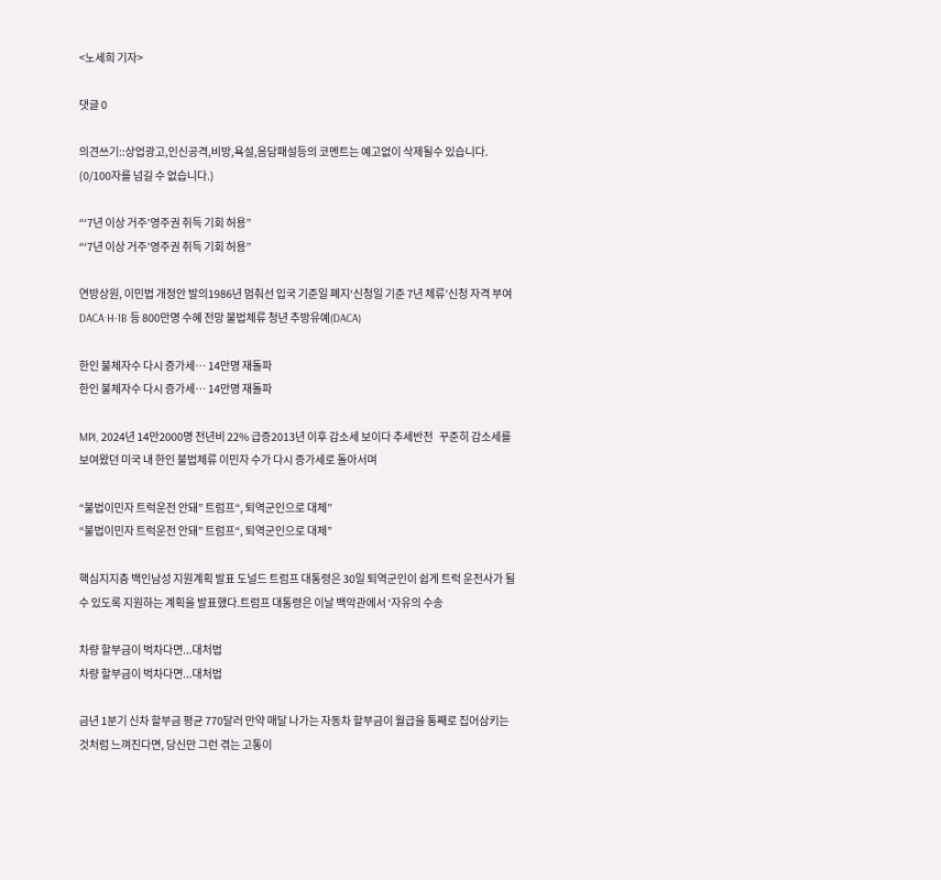<노세희 기자>

댓글 0

의견쓰기::상업광고,인신공격,비방,욕설,음담패설등의 코멘트는 예고없이 삭제될수 있습니다. (0/100자를 넘길 수 없습니다.)

“‘7년 이상 거주’영주권 취득 기회 허용”
“‘7년 이상 거주’영주권 취득 기회 허용”

연방상원, 이민법 개정안 발의1986년 멈춰선 입국 기준일 폐지‘신청일 기준 7년 체류’신청 자격 부여DACA·H-1B 등 800만명 수혜 전망 불법체류 청년 추방유예(DACA)

한인 불체자수 다시 증가세… 14만명 재돌파
한인 불체자수 다시 증가세… 14만명 재돌파

MPI, 2024년 14만2000명 전년비 22% 급증2013년 이후 감소세 보이다 추세반전   꾸준히 감소세를 보여왔던 미국 내 한인 불법체류 이민자 수가 다시 증가세로 돌아서며

“불법이민자 트럭운전 안돼” 트럼프“, 퇴역군인으로 대체”
“불법이민자 트럭운전 안돼” 트럼프“, 퇴역군인으로 대체”

핵심지지층 백인남성 지원계획 발표 도널드 트럼프 대통령은 30일 퇴역군인이 쉽게 트럭 운전사가 될 수 있도록 지원하는 계획을 발표했다.트럼프 대통령은 이날 백악관에서 ‘자유의 수송

차량 할부금이 벅차다면...대처법
차량 할부금이 벅차다면...대처법

금년 1분기 신차 할부금 평균 770달러 만약 매달 나가는 자동차 할부금이 월급을 통째로 집어삼키는 것처럼 느껴진다면, 당신만 그런 겪는 고통이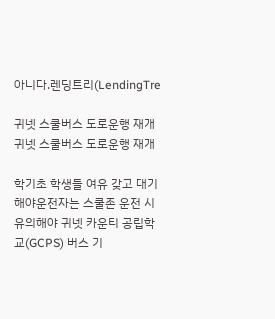아니다.렌딩트리(LendingTre

귀넷 스쿨버스 도로운행 재개
귀넷 스쿨버스 도로운행 재개

학기초 학생들 여유 갖고 대기해야운전자는 스쿨존 운전 시 유의해야 귀넷 카운티 공립학교(GCPS) 버스 기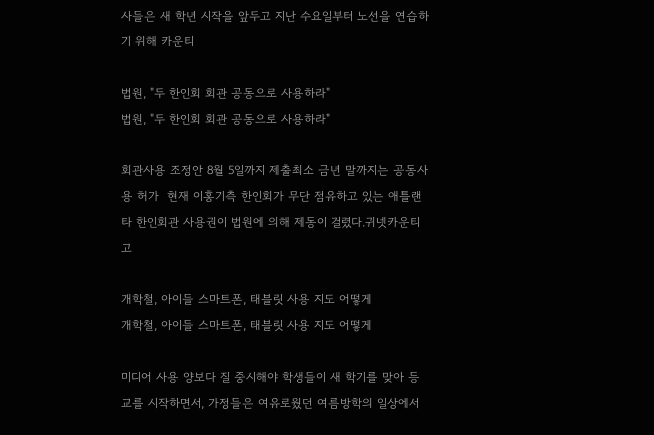사들은 새 학년 시작을 앞두고 지난 수요일부터 노선을 연습하기 위해 카운티

법원, "두 한인회 회관 공동으로 사용하라"
법원, "두 한인회 회관 공동으로 사용하라"

회관사용 조정안 8월 5일까지 제출최소 금년 말까지는 공동사용 허가  현재 이홍기측 한인회가 무단 점유하고 있는 애틀랜타 한인회관 사용권이 법원에 의해 제동이 걸렸다.귀넷카운티 고

개학철, 아이들 스마트폰, 태블릿 사용 지도 어떻게
개학철, 아이들 스마트폰, 태블릿 사용 지도 어떻게

미디어 사용 양보다 질 중시해야 학생들이 새 학기를 맞아 등교를 시작하면서, 가정들은 여유로웠던 여름방학의 일상에서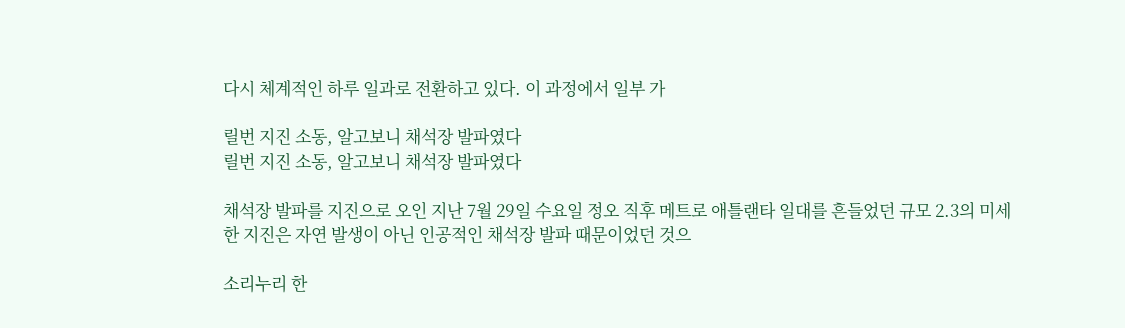다시 체계적인 하루 일과로 전환하고 있다. 이 과정에서 일부 가

릴번 지진 소동, 알고보니 채석장 발파였다
릴번 지진 소동, 알고보니 채석장 발파였다

채석장 발파를 지진으로 오인 지난 7월 29일 수요일 정오 직후 메트로 애틀랜타 일대를 흔들었던 규모 2.3의 미세한 지진은 자연 발생이 아닌 인공적인 채석장 발파 때문이었던 것으

소리누리 한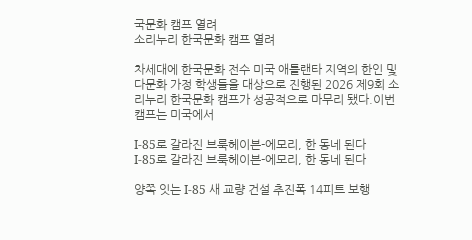국문화 캠프 열려
소리누리 한국문화 캠프 열려

차세대에 한국문화 전수 미국 애틀랜타 지역의 한인 및 다문화 가정 학생들을 대상으로 진행된 2026 제9회 소리누리 한국문화 캠프가 성공적으로 마무리 됐다.이번 캠프는 미국에서

I-85로 갈라진 브룩헤이븐-에모리, 한 동네 된다
I-85로 갈라진 브룩헤이븐-에모리, 한 동네 된다

양쪽 잇는 I-85 새 교량 건설 추진폭 14피트 보행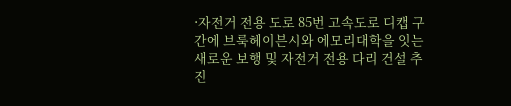∙자전거 전용 도로 85번 고속도로 디캡 구간에 브룩헤이븐시와 에모리대학을 잇는 새로운 보행 및 자전거 전용 다리 건설 추진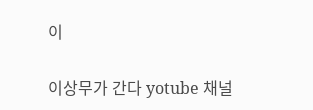이

이상무가 간다 yotube 채널